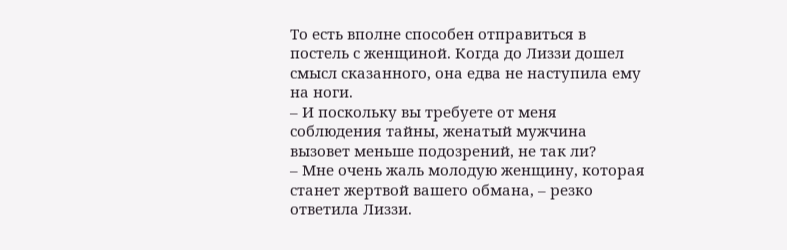То есть вполне способен отправиться в постель с женщиной. Когда до Лиззи дошел смысл сказанного, она едва не наступила ему на ноги.
– И поскольку вы требуете от меня соблюдения тайны, женатый мужчина вызовет меньше подозрений, не так ли?
– Мне очень жаль молодую женщину, которая станет жертвой вашего обмана, – резко ответила Лиззи.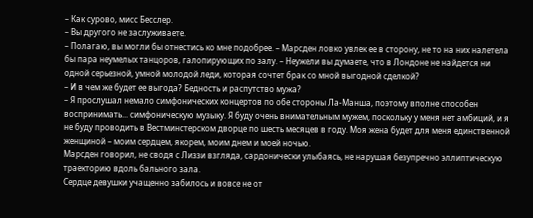– Как сурово, мисс Бесслер.
– Вы другого не заслуживаете.
– Полагаю, вы могли бы отнестись ко мне подобрее. – Марсден ловко увлек ее в сторону, не то на них налетела бы пара неумелых танцоров, галопирующих по залу. – Неужели вы думаете, что в Лондоне не найдется ни одной серьезной, умной молодой леди, которая сочтет брак со мной выгодной сделкой?
– И в чем же будет ее выгода? Бедность и распутство мужа?
– Я прослушал немало симфонических концертов по обе стороны Ла-Манша, поэтому вполне способен воспринимать... симфоническую музыку. Я буду очень внимательным мужем, поскольку у меня нет амбиций, и я не буду проводить в Вестминстерском дворце по шесть месяцев в году. Моя жена будет для меня единственной женщиной – моим сердцем, якорем, моим днем и моей ночью.
Марсден говорил, не сводя с Лиззи взгляда, сардонически улыбаясь, не нарушая безупречно эллиптическую траекторию вдоль бального зала.
Сердце девушки учащенно забилось и вовсе не от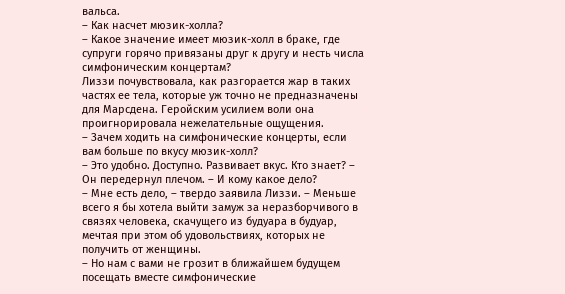вальса.
– Как насчет мюзик-холла?
– Какое значение имеет мюзик-холл в браке, где супруги горячо привязаны друг к другу и несть числа симфоническим концертам?
Лиззи почувствовала, как разгорается жар в таких частях ее тела, которые уж точно не предназначены для Марсдена. Геройским усилием воли она проигнорировала нежелательные ощущения.
– Зачем ходить на симфонические концерты, если вам больше по вкусу мюзик-холл?
– Это удобно. Доступно. Развивает вкус. Кто знает? – Он передернул плечом. – И кому какое дело?
– Мне есть дело, – твердо заявила Лиззи. – Меньше всего я бы хотела выйти замуж за неразборчивого в связях человека, скачущего из будуара в будуар, мечтая при этом об удовольствиях, которых не получить от женщины.
– Но нам с вами не грозит в ближайшем будущем посещать вместе симфонические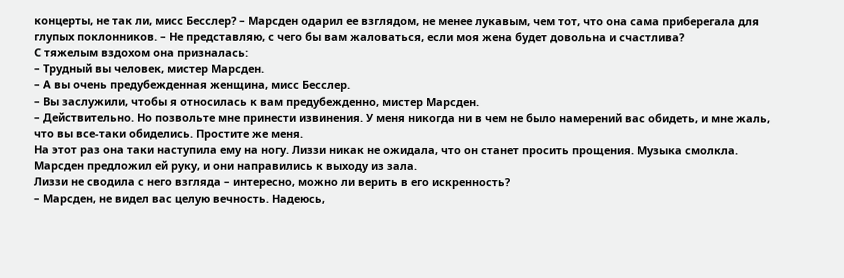концерты, не так ли, мисс Бесслер? – Марсден одарил ее взглядом, не менее лукавым, чем тот, что она сама приберегала для глупых поклонников. – Не представляю, с чего бы вам жаловаться, если моя жена будет довольна и счастлива?
С тяжелым вздохом она призналась:
– Трудный вы человек, мистер Марсден.
– А вы очень предубежденная женщина, мисс Бесслер.
– Вы заслужили, чтобы я относилась к вам предубежденно, мистер Марсден.
– Действительно. Но позвольте мне принести извинения. У меня никогда ни в чем не было намерений вас обидеть, и мне жаль, что вы все-таки обиделись. Простите же меня.
На этот раз она таки наступила ему на ногу. Лиззи никак не ожидала, что он станет просить прощения. Музыка смолкла. Марсден предложил ей руку, и они направились к выходу из зала.
Лиззи не сводила с него взгляда – интересно, можно ли верить в его искренность?
– Марсден, не видел вас целую вечность. Надеюсь,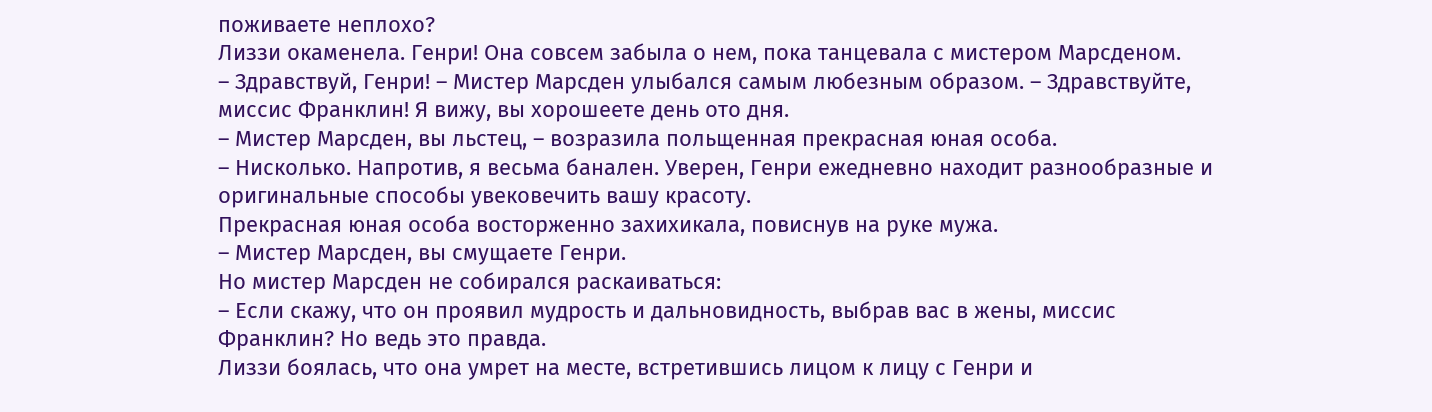поживаете неплохо?
Лиззи окаменела. Генри! Она совсем забыла о нем, пока танцевала с мистером Марсденом.
– Здравствуй, Генри! – Мистер Марсден улыбался самым любезным образом. – Здравствуйте, миссис Франклин! Я вижу, вы хорошеете день ото дня.
– Мистер Марсден, вы льстец, – возразила польщенная прекрасная юная особа.
– Нисколько. Напротив, я весьма банален. Уверен, Генри ежедневно находит разнообразные и оригинальные способы увековечить вашу красоту.
Прекрасная юная особа восторженно захихикала, повиснув на руке мужа.
– Мистер Марсден, вы смущаете Генри.
Но мистер Марсден не собирался раскаиваться:
– Если скажу, что он проявил мудрость и дальновидность, выбрав вас в жены, миссис Франклин? Но ведь это правда.
Лиззи боялась, что она умрет на месте, встретившись лицом к лицу с Генри и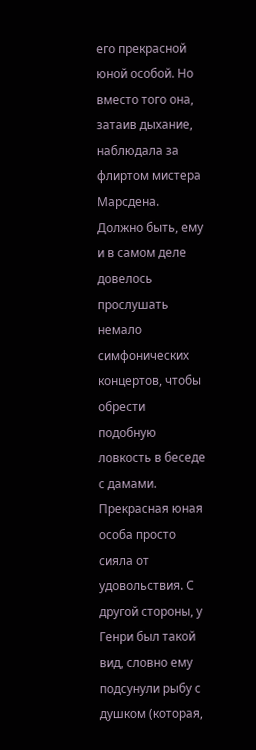его прекрасной юной особой. Но вместо того она, затаив дыхание, наблюдала за флиртом мистера Марсдена. Должно быть, ему и в самом деле довелось прослушать немало симфонических концертов, чтобы обрести подобную ловкость в беседе с дамами. Прекрасная юная особа просто сияла от удовольствия. С другой стороны, у Генри был такой вид, словно ему подсунули рыбу с душком (которая,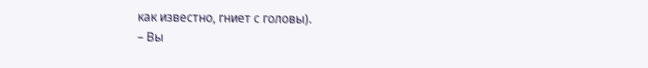как известно, гниет с головы).
– Вы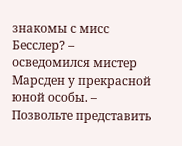знакомы с мисс Бесслер? – осведомился мистер Марсден у прекрасной юной особы. – Позвольте представить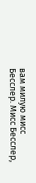вам милую мисс Бесслер. Мисс Бесслер,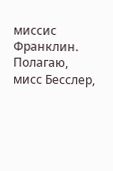миссис Франклин. Полагаю, мисс Бесслер,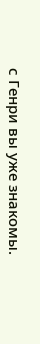с Генри вы уже знакомы.